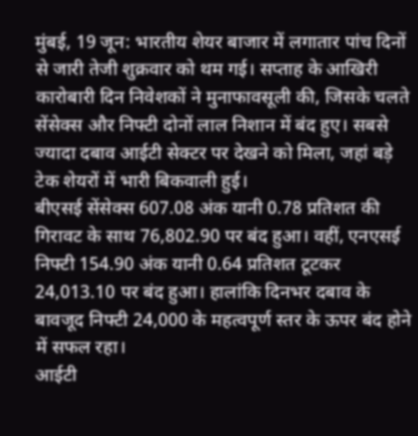मुंबई, 19 जून: भारतीय शेयर बाजार में लगातार पांच दिनों से जारी तेजी शुक्रवार को थम गई। सप्ताह के आखिरी कारोबारी दिन निवेशकों ने मुनाफावसूली की, जिसके चलते सेंसेक्स और निफ्टी दोनों लाल निशान में बंद हुए। सबसे ज्यादा दबाव आईटी सेक्टर पर देखने को मिला, जहां बड़े टेक शेयरों में भारी बिकवाली हुई।
बीएसई सेंसेक्स 607.08 अंक यानी 0.78 प्रतिशत की गिरावट के साथ 76,802.90 पर बंद हुआ। वहीं, एनएसई निफ्टी 154.90 अंक यानी 0.64 प्रतिशत टूटकर 24,013.10 पर बंद हुआ। हालांकि दिनभर दबाव के बावजूद निफ्टी 24,000 के महत्वपूर्ण स्तर के ऊपर बंद होने में सफल रहा।
आईटी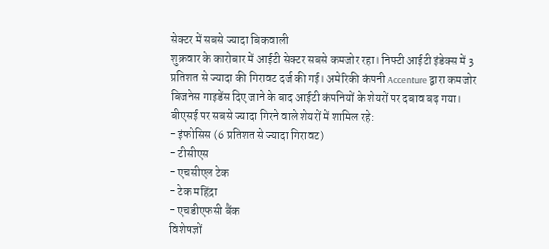सेक्टर में सबसे ज्यादा बिकवाली
शुक्रवार के कारोबार में आईटी सेक्टर सबसे कमजोर रहा। निफ्टी आईटी इंडेक्स में 3 प्रतिशत से ज्यादा की गिरावट दर्ज की गई। अमेरिकी कंपनी Accenture द्वारा कमजोर बिजनेस गाइडेंस दिए जाने के बाद आईटी कंपनियों के शेयरों पर दबाव बढ़ गया।
बीएसई पर सबसे ज्यादा गिरने वाले शेयरों में शामिल रहे:
- इंफोसिस (6 प्रतिशत से ज्यादा गिरावट)
- टीसीएस
- एचसीएल टेक
- टेक महिंद्रा
- एचडीएफसी बैंक
विशेषज्ञों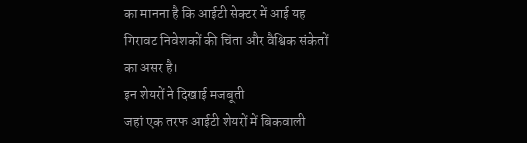का मानना है कि आईटी सेक्टर में आई यह गिरावट निवेशकों की चिंता और वैश्विक संकेतों का असर है।
इन शेयरों ने दिखाई मजबूती
जहां एक तरफ आईटी शेयरों में बिकवाली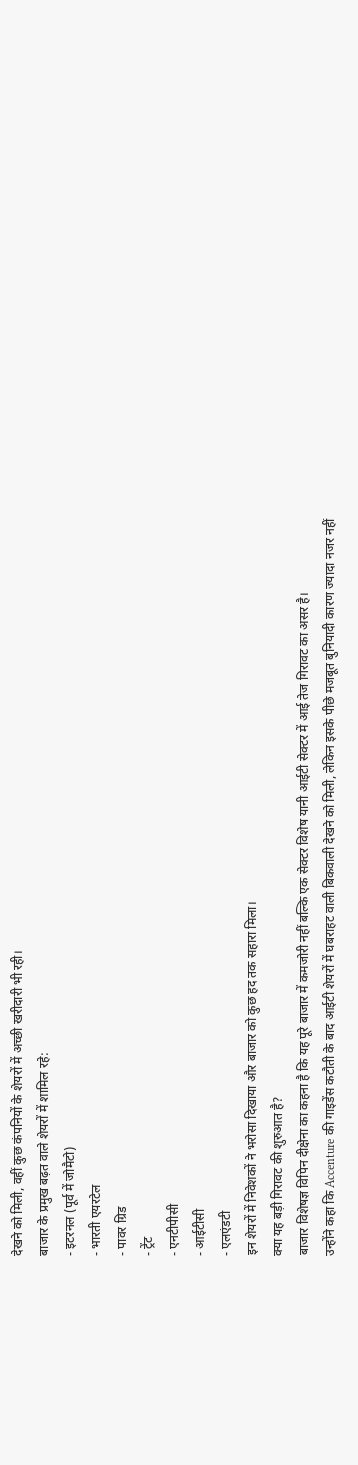देखने को मिली, वहीं कुछ कंपनियों के शेयरों में अच्छी खरीदारी भी रही।
बाजार के प्रमुख बढ़त वाले शेयरों में शामिल रहे:
- इटरनल (पूर्व में जोमैटो)
- भारती एयरटेल
- पावर ग्रिड
- ट्रेंट
- एनटीपीसी
- आईटीसी
- एलएंडटी
इन शेयरों में निवेशकों ने भरोसा दिखाया और बाजार को कुछ हद तक सहारा मिला।
क्या यह बड़ी गिरावट की शुरुआत है?
बाजार विशेषज्ञ विपिन दीक्षेना का कहना है कि यह पूरे बाजार में कमजोरी नहीं बल्कि एक सेक्टर विशेष यानी आईटी सेक्टर में आई तेज गिरावट का असर है।
उन्होंने कहा कि Accenture की गाइडेंस कटौती के बाद आईटी शेयरों में घबराहट वाली बिकवाली देखने को मिली, लेकिन इसके पीछे मजबूत बुनियादी कारण ज्यादा नजर नहीं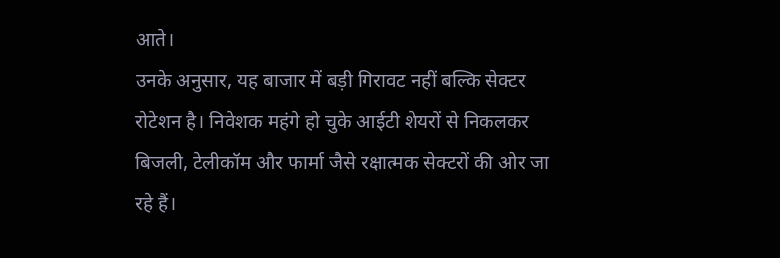आते।
उनके अनुसार, यह बाजार में बड़ी गिरावट नहीं बल्कि सेक्टर रोटेशन है। निवेशक महंगे हो चुके आईटी शेयरों से निकलकर बिजली, टेलीकॉम और फार्मा जैसे रक्षात्मक सेक्टरों की ओर जा रहे हैं।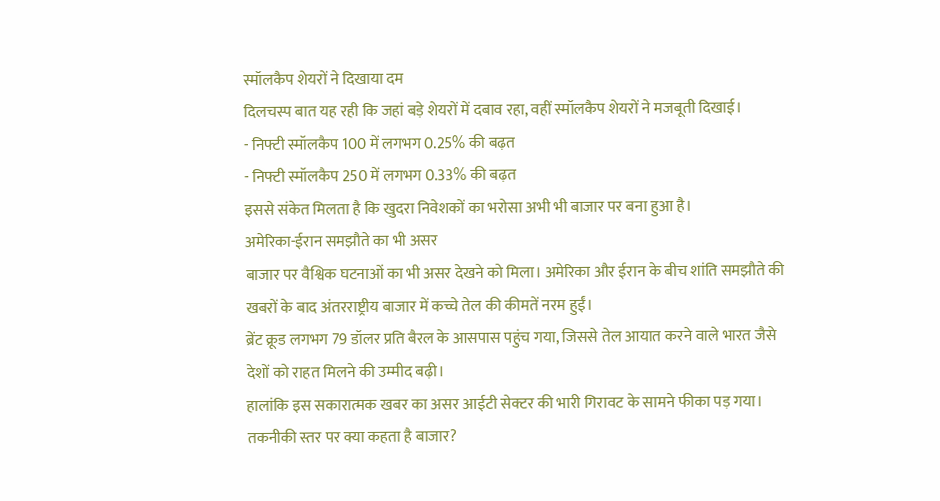स्मॉलकैप शेयरों ने दिखाया दम
दिलचस्प बात यह रही कि जहां बड़े शेयरों में दबाव रहा, वहीं स्मॉलकैप शेयरों ने मजबूती दिखाई।
- निफ्टी स्मॉलकैप 100 में लगभग 0.25% की बढ़त
- निफ्टी स्मॉलकैप 250 में लगभग 0.33% की बढ़त
इससे संकेत मिलता है कि खुदरा निवेशकों का भरोसा अभी भी बाजार पर बना हुआ है।
अमेरिका-ईरान समझौते का भी असर
बाजार पर वैश्विक घटनाओं का भी असर देखने को मिला। अमेरिका और ईरान के बीच शांति समझौते की खबरों के बाद अंतरराष्ट्रीय बाजार में कच्चे तेल की कीमतें नरम हुईं।
ब्रेंट क्रूड लगभग 79 डॉलर प्रति बैरल के आसपास पहुंच गया, जिससे तेल आयात करने वाले भारत जैसे देशों को राहत मिलने की उम्मीद बढ़ी।
हालांकि इस सकारात्मक खबर का असर आईटी सेक्टर की भारी गिरावट के सामने फीका पड़ गया।
तकनीकी स्तर पर क्या कहता है बाजार?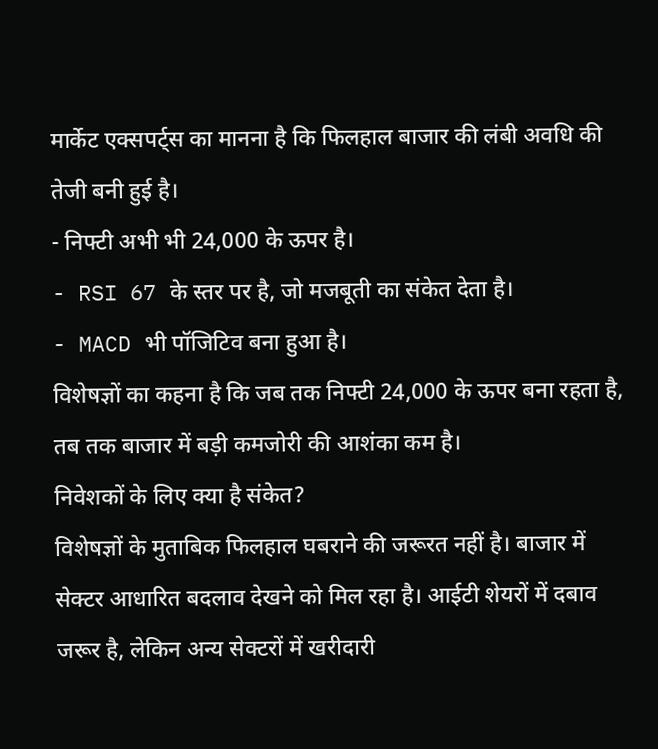मार्केट एक्सपर्ट्स का मानना है कि फिलहाल बाजार की लंबी अवधि की तेजी बनी हुई है।
- निफ्टी अभी भी 24,000 के ऊपर है।
- RSI 67 के स्तर पर है, जो मजबूती का संकेत देता है।
- MACD भी पॉजिटिव बना हुआ है।
विशेषज्ञों का कहना है कि जब तक निफ्टी 24,000 के ऊपर बना रहता है, तब तक बाजार में बड़ी कमजोरी की आशंका कम है।
निवेशकों के लिए क्या है संकेत?
विशेषज्ञों के मुताबिक फिलहाल घबराने की जरूरत नहीं है। बाजार में सेक्टर आधारित बदलाव देखने को मिल रहा है। आईटी शेयरों में दबाव जरूर है, लेकिन अन्य सेक्टरों में खरीदारी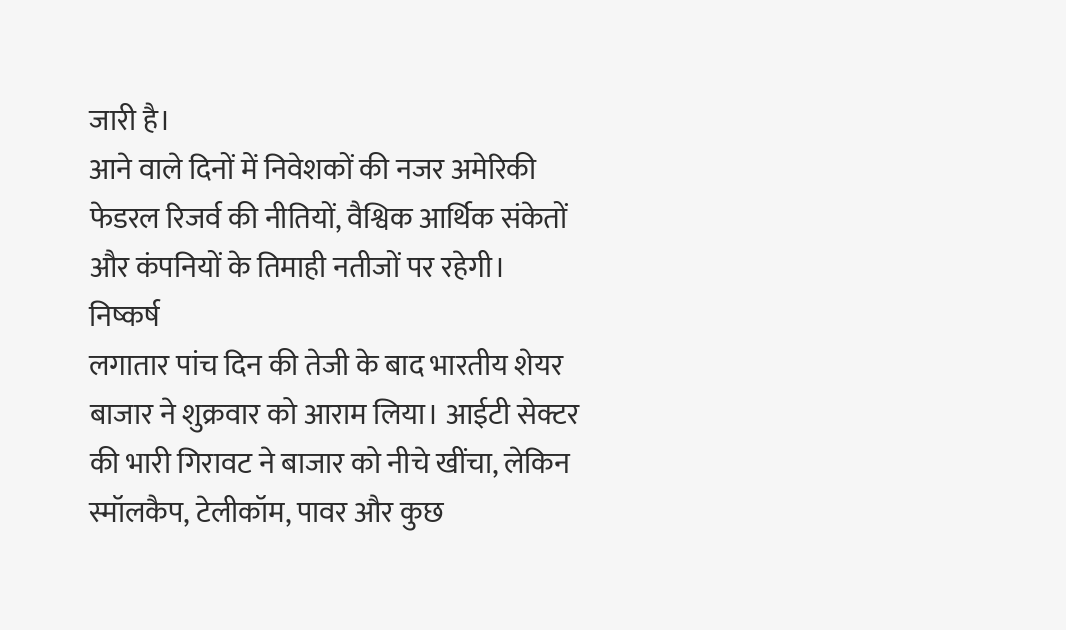जारी है।
आने वाले दिनों में निवेशकों की नजर अमेरिकी फेडरल रिजर्व की नीतियों, वैश्विक आर्थिक संकेतों और कंपनियों के तिमाही नतीजों पर रहेगी।
निष्कर्ष
लगातार पांच दिन की तेजी के बाद भारतीय शेयर बाजार ने शुक्रवार को आराम लिया। आईटी सेक्टर की भारी गिरावट ने बाजार को नीचे खींचा, लेकिन स्मॉलकैप, टेलीकॉम, पावर और कुछ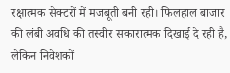रक्षात्मक सेक्टरों में मजबूती बनी रही। फिलहाल बाजार की लंबी अवधि की तस्वीर सकारात्मक दिखाई दे रही है, लेकिन निवेशकों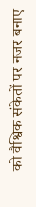को वैश्विक संकेतों पर नजर बनाए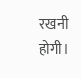रखनी होगी।